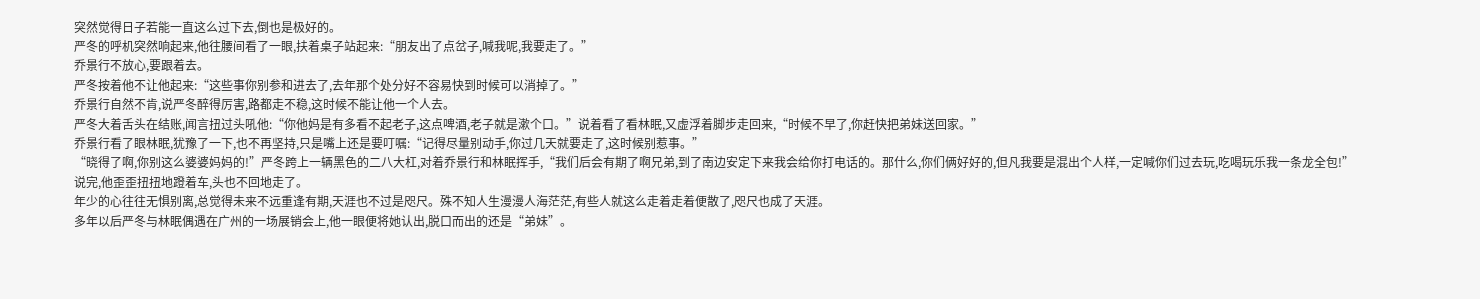突然觉得日子若能一直这么过下去,倒也是极好的。
严冬的呼机突然响起来,他往腰间看了一眼,扶着桌子站起来:“朋友出了点岔子,喊我呢,我要走了。”
乔景行不放心,要跟着去。
严冬按着他不让他起来:“这些事你别参和进去了,去年那个处分好不容易快到时候可以消掉了。”
乔景行自然不肯,说严冬醉得厉害,路都走不稳,这时候不能让他一个人去。
严冬大着舌头在结账,闻言扭过头吼他:“你他妈是有多看不起老子,这点啤酒,老子就是漱个口。”说着看了看林眠,又虚浮着脚步走回来,“时候不早了,你赶快把弟妹送回家。”
乔景行看了眼林眠,犹豫了一下,也不再坚持,只是嘴上还是要叮嘱:“记得尽量别动手,你过几天就要走了,这时候别惹事。”
“晓得了啊,你别这么婆婆妈妈的!”严冬跨上一辆黑色的二八大杠,对着乔景行和林眠挥手,“我们后会有期了啊兄弟,到了南边安定下来我会给你打电话的。那什么,你们俩好好的,但凡我要是混出个人样,一定喊你们过去玩,吃喝玩乐我一条龙全包!”
说完,他歪歪扭扭地蹬着车,头也不回地走了。
年少的心往往无惧别离,总觉得未来不远重逢有期,天涯也不过是咫尺。殊不知人生漫漫人海茫茫,有些人就这么走着走着便散了,咫尺也成了天涯。
多年以后严冬与林眠偶遇在广州的一场展销会上,他一眼便将她认出,脱口而出的还是“弟妹”。